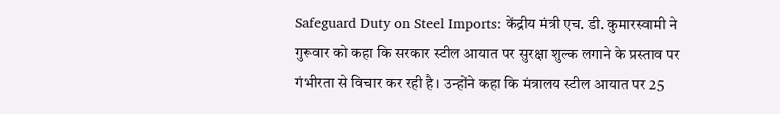Safeguard Duty on Steel Imports: केंद्रीय मंत्री एच. डी. कुमारस्वामी ने गुरूवार को कहा कि सरकार स्टील आयात पर सुरक्षा शुल्क लगाने के प्रस्ताव पर गंभीरता से विचार कर रही है। उन्होंने कहा कि मंत्रालय स्टील आयात पर 25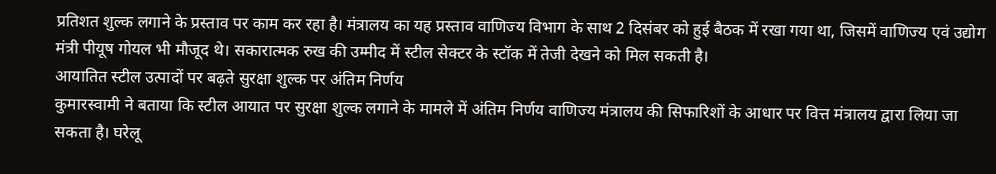प्रतिशत शुल्क लगाने के प्रस्ताव पर काम कर रहा है। मंत्रालय का यह प्रस्ताव वाणिज्य विभाग के साथ 2 दिसंबर को हुई बैठक में रखा गया था, जिसमें वाणिज्य एवं उद्योग मंत्री पीयूष गोयल भी मौजूद थे। सकारात्मक रुख की उम्मीद में स्टील सेक्टर के स्टॉक में तेजी देखने को मिल सकती है।
आयातित स्टील उत्पादों पर बढ़ते सुरक्षा शुल्क पर अंतिम निर्णय
कुमारस्वामी ने बताया कि स्टील आयात पर सुरक्षा शुल्क लगाने के मामले में अंतिम निर्णय वाणिज्य मंत्रालय की सिफारिशों के आधार पर वित्त मंत्रालय द्वारा लिया जा सकता है। घरेलू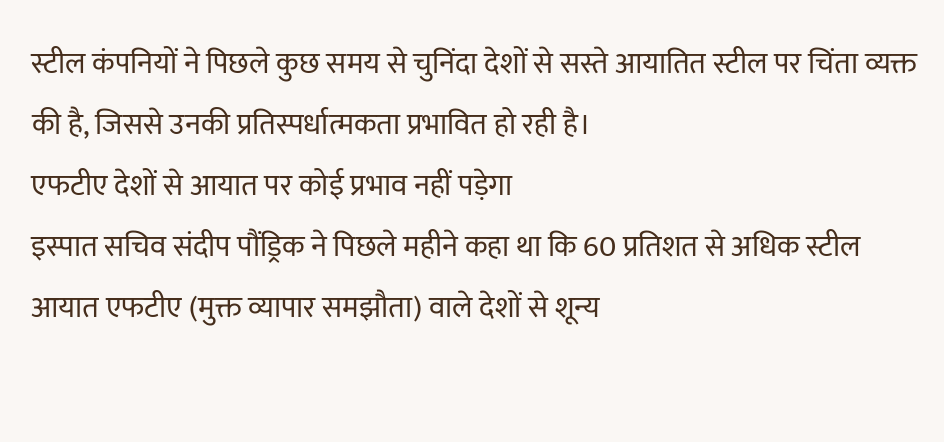स्टील कंपनियों ने पिछले कुछ समय से चुनिंदा देशों से सस्ते आयातित स्टील पर चिंता व्यक्त की है, जिससे उनकी प्रतिस्पर्धात्मकता प्रभावित हो रही है।
एफटीए देशों से आयात पर कोई प्रभाव नहीं पड़ेगा
इस्पात सचिव संदीप पौंड्रिक ने पिछले महीने कहा था कि 60 प्रतिशत से अधिक स्टील आयात एफटीए (मुक्त व्यापार समझौता) वाले देशों से शून्य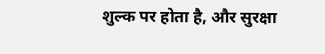शुल्क पर होता है, और सुरक्षा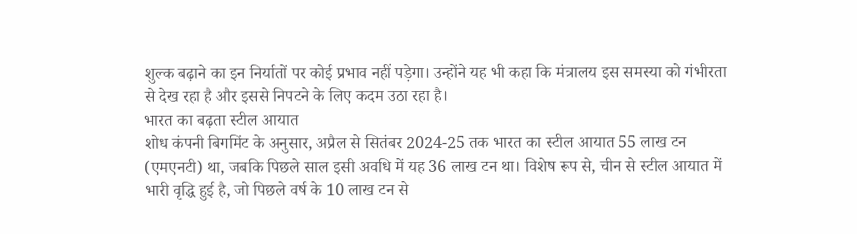शुल्क बढ़ाने का इन निर्यातों पर कोई प्रभाव नहीं पड़ेगा। उन्होंने यह भी कहा कि मंत्रालय इस समस्या को गंभीरता से देख रहा है और इससे निपटने के लिए कदम उठा रहा है।
भारत का बढ़ता स्टील आयात
शोध कंपनी बिगमिंट के अनुसार, अप्रैल से सितंबर 2024-25 तक भारत का स्टील आयात 55 लाख टन (एमएनटी) था, जबकि पिछले साल इसी अवधि में यह 36 लाख टन था। विशेष रूप से, चीन से स्टील आयात में भारी वृद्धि हुई है, जो पिछले वर्ष के 10 लाख टन से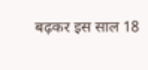बढ़कर इस साल 18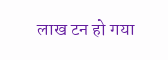लाख टन हो गया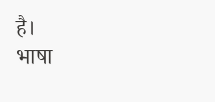है।
भाषा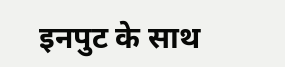इनपुट के साथ